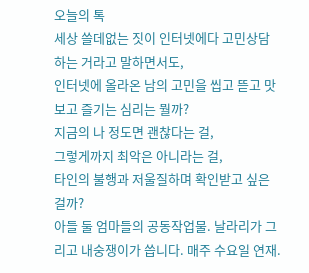오늘의 톡
세상 쓸데없는 짓이 인터넷에다 고민상담하는 거라고 말하면서도,
인터넷에 올라온 남의 고민을 씹고 뜯고 맛보고 즐기는 심리는 뭘까?
지금의 나 정도면 괜찮다는 걸,
그렇게까지 최악은 아니라는 걸,
타인의 불행과 저울질하며 확인받고 싶은걸까?
아들 둘 엄마들의 공동작업물. 날라리가 그리고 내숭쟁이가 씁니다. 매주 수요일 연재.